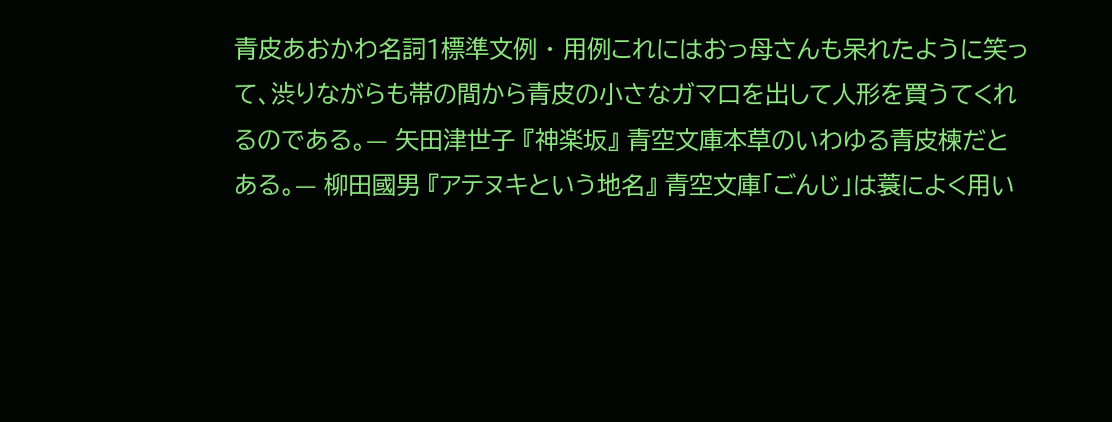青皮あおかわ名詞1標準文例 · 用例これにはおっ母さんも呆れたように笑って、渋りながらも帯の間から青皮の小さなガマ口を出して人形を買うてくれるのである。— 矢田津世子 『神楽坂』 青空文庫本草のいわゆる青皮楝だとある。— 柳田國男 『アテヌキという地名』 青空文庫「ごんじ」は蓑によく用い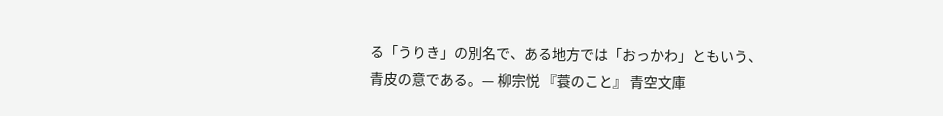る「うりき」の別名で、ある地方では「おっかわ」ともいう、青皮の意である。— 柳宗悦 『蓑のこと』 青空文庫